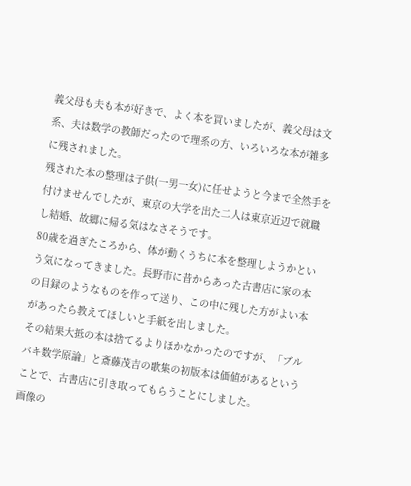義父母も夫も本が好きで、よく本を買いましたが、義父母は文系、夫は数学の教師だったので理系の方、いろいろな本が雑多に残されました。
残された本の整理は子供(一男一女)に任せようと今まで全然手を付けませんでしたが、東京の大学を出た二人は東京近辺で就職し結婚、故郷に帰る気はなさそうです。
80歳を過ぎたころから、体が動くうちに本を整理しようかという気になってきました。長野市に昔からあった古書店に家の本の目録のようなものを作って送り、この中に残した方がよい本があったら教えてほしいと手紙を出しました。
その結果大抵の本は捨てるよりほかなかったのですが、「ブルバキ数学原論」と斎藤茂吉の歌集の初版本は価値があるということで、古書店に引き取ってもらうことにしました。
画像の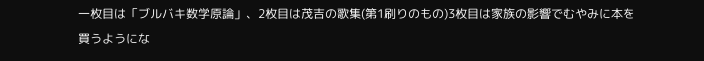一枚目は「ブルバキ数学原論」、2枚目は茂吉の歌集(第1刷りのもの)3枚目は家族の影響でむやみに本を買うようにな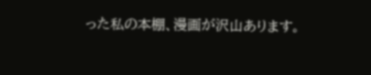った私の本棚、漫画が沢山あります。